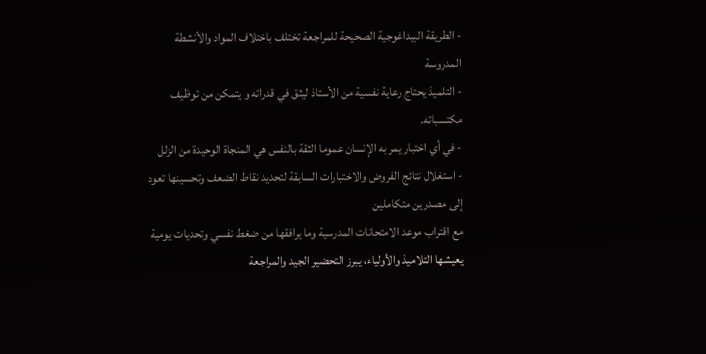- الطريقة البيداغوجية الصحيحة للمراجعة تختلف باختلاف المواد والأنشطة المدروسة
- التلميذ يحتاج رعاية نفسية من الأستاذ ليثق في قدراته و يتمكن من توظيف مكتسباته.
- في أي اختبار يمر به الإنسان عموما الثقة بالنفس هي المنجاة الوحيدة من الزلل
- استغلال نتائج الفروض والاختبارات السابقة لتحديد نقاط الضعف وتحسينها تعود إلى مصدرين متكاملين
مع اقتراب موعد الامتحانات المدرسية وما يرافقها من ضغط نفسي وتحديات يومية يعيشها التلاميذ والأولياء، يبرز التحضير الجيد والمراجعة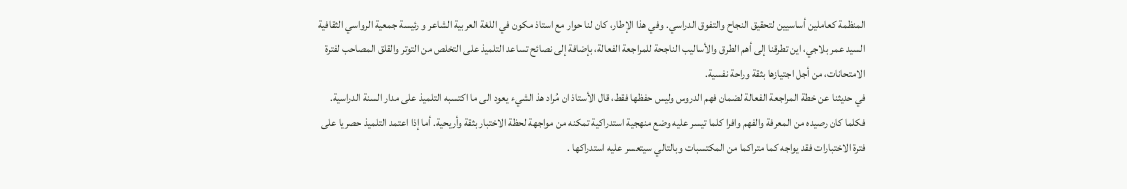المنظمة كعاملين أساسيين لتحقيق النجاح والتفوق الدراسي. وفي هذا الإطار، كان لنا حوار مع استاذ مكون في اللغة العربية الشاعر و رئيسة جمعية الرواسي الثقافية السيد عمر بلاجي، اين تطرقنا إلى أهم الطرق والأساليب الناجحة للمراجعة الفعالة، بإضافة إلى نصائح تساعد التلميذ على التخلص من التوتر والقلق المصاحب لفترة الامتحانات، من أجل اجتيازها بثقة وراحة نفسية.
في حديثنا عن خطة المراجعة الفعالة لضمان فهم الدروس وليس حفظها فقط، قال الأستاذ ان مُراد هذ الشيء يعود الى ما اكتسبه التلميذ على مدار السنة الدراسية. فكلما كان رصيده من المعرفة والفهم وافرا كلما تيسر عليه وضع منهجية استدراكية تمكنه من مواجهة لحظة الاختبار بثقة وأريحية. أما إذا اعتمد التلميذ حصريا على فترة الاختبارات فقد يواجه كما متراكما من المكتسبات وبالتالي سيتعسر عليه استدراكها .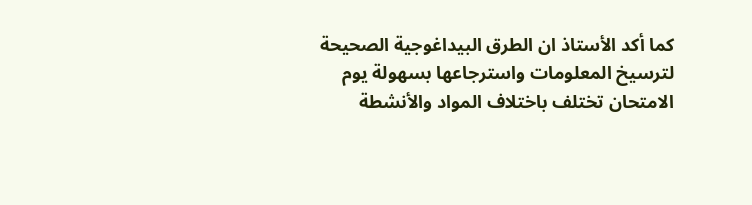كما أكد الأستاذ ان الطرق البيداغوجية الصحيحة لترسيخ المعلومات واسترجاعها بسهولة يوم الامتحان تختلف باختلاف المواد والأنشطة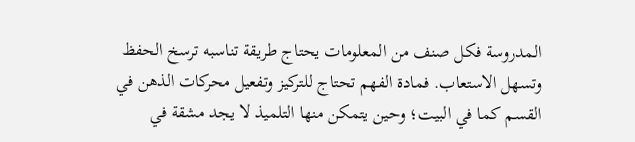المدروسة فكل صنف من المعلومات يحتاج طريقة تناسبه ترسخ الحفظ وتسهل الاستعاب. فمادة الفهم تحتاج للتركيز وتفعيل محركات الذهن في القسم كما في البيت؛ وحين يتمكن منها التلميذ لا يجد مشقة في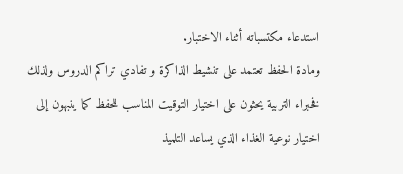استدعاء مكتسباته أثناء الاختبار.
ومادة الحفظ تعتمد على تنشيط الذاكرة و تفادي تراكم الدروس ولذلك فخبراء التربية يحثون على اختيار التوقيت المناسب للحفظ كما ينبهون إلى اختيار نوعية الغذاء الذي يساعد التلميذ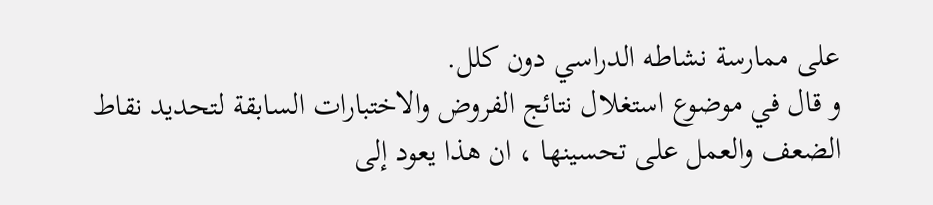على ممارسة نشاطه الدراسي دون كلل.
و قال في موضوع استغلال نتائج الفروض والاختبارات السابقة لتحديد نقاط الضعف والعمل على تحسينها ، ان هذا يعود إلى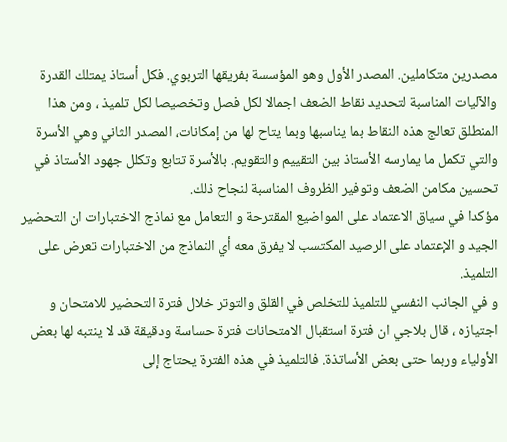مصدرين متكاملين. المصدر الأول وهو المؤسسة بفريقها التربوي. فكل أستاذ يمتلك القدرة والآليات المناسبة لتحديد نقاط الضعف اجمالا لكل فصل وتخصيصا لكل تلميذ ، ومن هذا المنطلق تعالج هذه النقاط بما يناسبها وبما يتاح لها من إمكانات، المصدر الثاني وهي الأسرة والتي تكمل ما يمارسه الأستاذ بين التقييم والتقويم. بالأسرة تتابع وتكلل جهود الأستاذ في تحسين مكامن الضعف وتوفير الظروف المناسبة لنجاح ذلك.
مؤكدا في سياق الاعتماد على المواضيع المقترحة و التعامل مع نماذج الاختبارات ان التحضير الجيد و الإعتماد على الرصيد المكتسب لا يفرق معه أي النماذج من الاختبارات تعرض على التلميذ.
و في الجانب النفسي للتلميذ للتخلص في القلق والتوتر خلال فترة التحضير للامتحان و اجتيازه ، قال بلاجي ان فترة استقبال الامتحانات فترة حساسة ودقيقة قد لا ينتبه لها بعض الأولياء وربما حتى بعض الأساتذة. فالتلميذ في هذه الفترة يحتاج إلى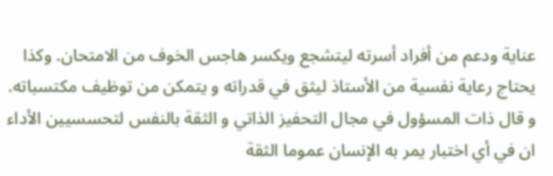عناية ودعم من أفراد أسرته ليتشجع ويكسر هاجس الخوف من الامتحان. وكذا يحتاج رعاية نفسية من الأستاذ ليثق في قدراته و يتمكن من توظيف مكتسباته.
و قال ذات المسؤول في مجال التحفيز الذاتي و الثقة بالنفس لتحسسيين الأداء ان في أي اختبار يمر به الإنسان عموما الثقة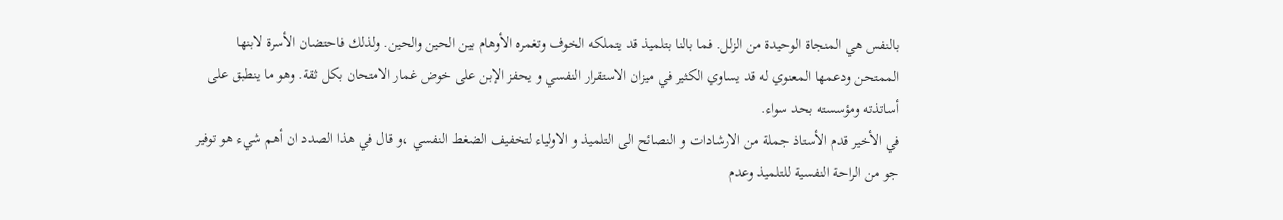بالنفس هي المنجاة الوحيدة من الزلل. فما بالنا بتلميذ قد يتملكه الخوف وتغمره الأوهام بين الحين والحين. ولذلك فاحتضان الأسرة لابنها الممتحن ودعمها المعنوي له قد يساوي الكثير في ميزان الاستقرار النفسي و يحفز الإبن على خوض غمار الامتحان بكل ثقة. وهو ما ينطبق على أساتذته ومؤسسته بحد سواء.
في الأخير قدم الأستاذ جملة من الارشادات و النصائح الى التلميذ و الاولياء لتخفيف الضغط النفسي ،و قال في هذا الصدد ان أهم شيء هو توفير جو من الراحة النفسية للتلميذ وعدم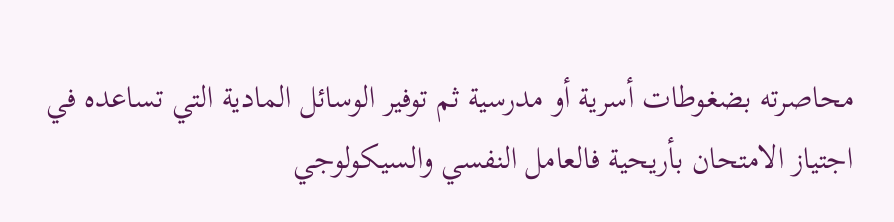محاصرته بضغوطات أسرية أو مدرسية ثم توفير الوسائل المادية التي تساعده في اجتياز الامتحان بأريحية فالعامل النفسي والسيكولوجي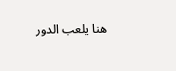هنا يلعب الدور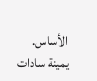الأساس.
يمينة سادات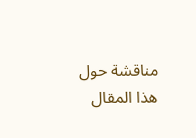مناقشة حول هذا المقال